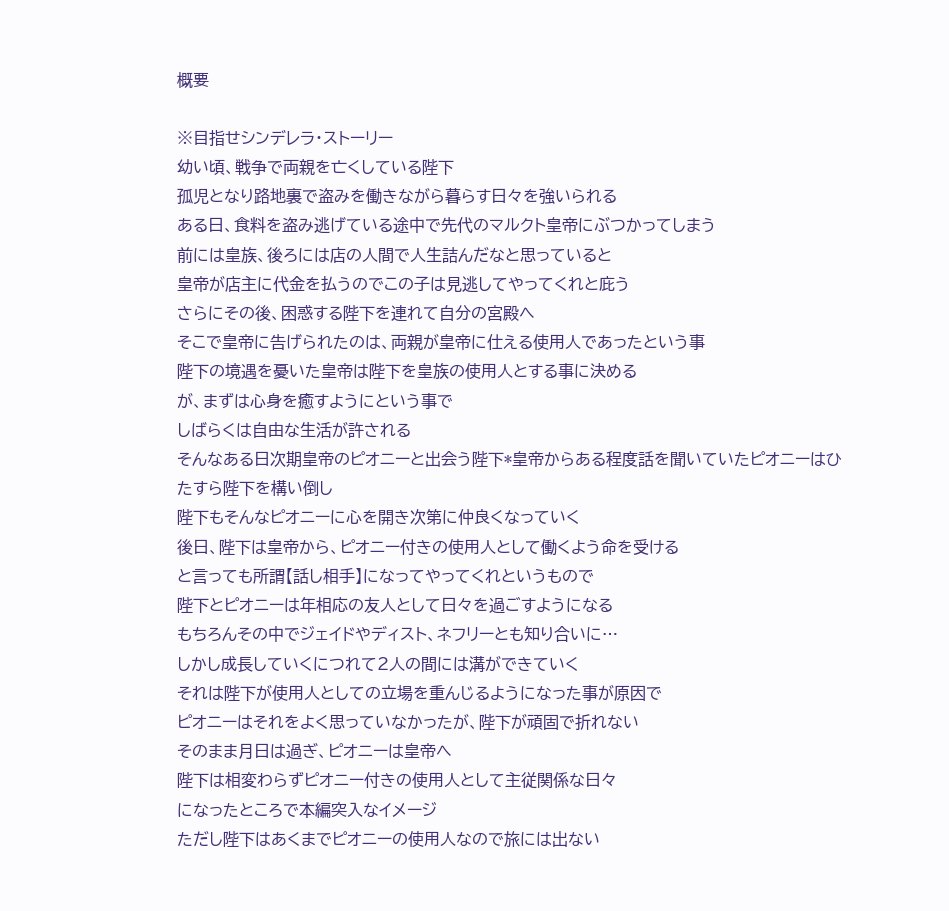概要

※目指せシンデレラ・ストーリー
幼い頃、戦争で両親を亡くしている陛下
孤児となり路地裏で盗みを働きながら暮らす日々を強いられる
ある日、食料を盗み逃げている途中で先代のマルクト皇帝にぶつかってしまう
前には皇族、後ろには店の人間で人生詰んだなと思っていると
皇帝が店主に代金を払うのでこの子は見逃してやってくれと庇う
さらにその後、困惑する陛下を連れて自分の宮殿へ
そこで皇帝に告げられたのは、両親が皇帝に仕える使用人であったという事
陛下の境遇を憂いた皇帝は陛下を皇族の使用人とする事に決める
が、まずは心身を癒すようにという事で
しばらくは自由な生活が許される
そんなある日次期皇帝のピオニーと出会う陛下*皇帝からある程度話を聞いていたピオニーはひたすら陛下を構い倒し
陛下もそんなピオニーに心を開き次第に仲良くなっていく
後日、陛下は皇帝から、ピオニー付きの使用人として働くよう命を受ける
と言っても所謂【話し相手】になってやってくれというもので
陛下とピオニーは年相応の友人として日々を過ごすようになる
もちろんその中でジェイドやディスト、ネフリーとも知り合いに…
しかし成長していくにつれて2人の間には溝ができていく
それは陛下が使用人としての立場を重んじるようになった事が原因で
ピオニーはそれをよく思っていなかったが、陛下が頑固で折れない
そのまま月日は過ぎ、ピオニーは皇帝へ
陛下は相変わらずピオニー付きの使用人として主従関係な日々
になったところで本編突入なイメージ
ただし陛下はあくまでピオニーの使用人なので旅には出ない